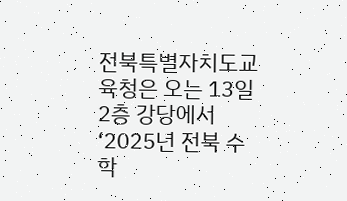전북특별자치도교육청은 오는 13일 2층 강당에서 ‘2025년 전북 수학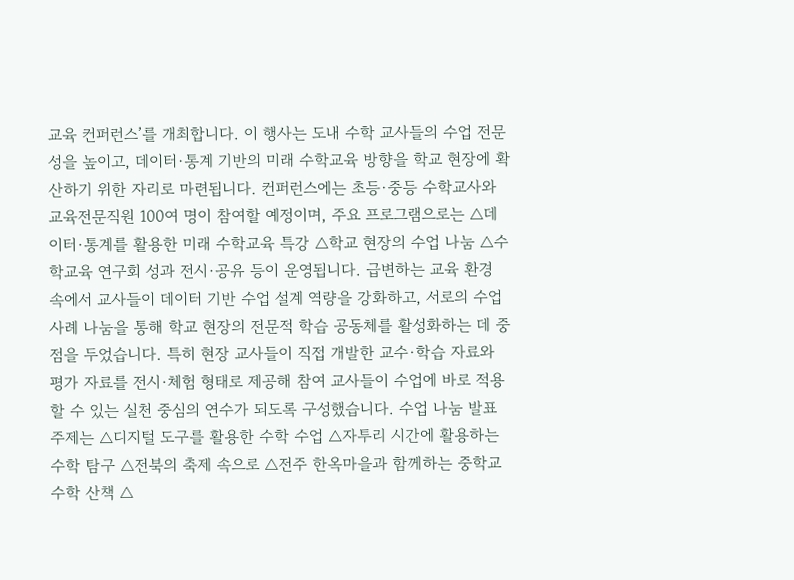교육 컨퍼런스’를 개최합니다. 이 행사는 도내 수학 교사들의 수업 전문성을 높이고, 데이터·통계 기반의 미래 수학교육 방향을 학교 현장에 확산하기 위한 자리로 마련됩니다. 컨퍼런스에는 초등·중등 수학교사와 교육전문직원 100여 명이 참여할 예정이며, 주요 프로그램으로는 △데이터·통계를 활용한 미래 수학교육 특강 △학교 현장의 수업 나눔 △수학교육 연구회 성과 전시·공유 등이 운영됩니다. 급변하는 교육 환경 속에서 교사들이 데이터 기반 수업 설계 역량을 강화하고, 서로의 수업 사례 나눔을 통해 학교 현장의 전문적 학습 공동체를 활성화하는 데 중점을 두었습니다. 특히 현장 교사들이 직접 개발한 교수·학습 자료와 평가 자료를 전시·체험 형태로 제공해 참여 교사들이 수업에 바로 적용할 수 있는 실천 중심의 연수가 되도록 구성했습니다. 수업 나눔 발표 주제는 △디지털 도구를 활용한 수학 수업 △자투리 시간에 활용하는 수학 탐구 △전북의 축제 속으로 △전주 한옥마을과 함께하는 중학교 수학 산책 △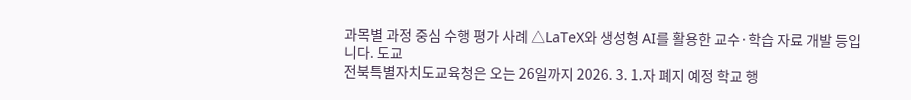과목별 과정 중심 수행 평가 사례 △LaTeX와 생성형 AI를 활용한 교수·학습 자료 개발 등입니다. 도교
전북특별자치도교육청은 오는 26일까지 2026. 3. 1.자 폐지 예정 학교 행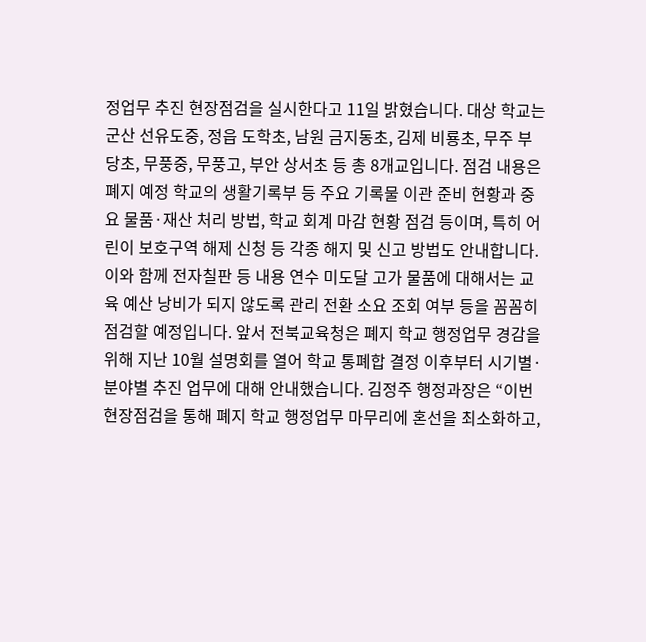정업무 추진 현장점검을 실시한다고 11일 밝혔습니다. 대상 학교는 군산 선유도중, 정읍 도학초, 남원 금지동초, 김제 비룡초, 무주 부당초, 무풍중, 무풍고, 부안 상서초 등 총 8개교입니다. 점검 내용은 폐지 예정 학교의 생활기록부 등 주요 기록물 이관 준비 현황과 중요 물품·재산 처리 방법, 학교 회계 마감 현황 점검 등이며, 특히 어린이 보호구역 해제 신청 등 각종 해지 및 신고 방법도 안내합니다. 이와 함께 전자칠판 등 내용 연수 미도달 고가 물품에 대해서는 교육 예산 낭비가 되지 않도록 관리 전환 소요 조회 여부 등을 꼼꼼히 점검할 예정입니다. 앞서 전북교육청은 폐지 학교 행정업무 경감을 위해 지난 10월 설명회를 열어 학교 통폐합 결정 이후부터 시기별·분야별 추진 업무에 대해 안내했습니다. 김정주 행정과장은 “이번 현장점검을 통해 폐지 학교 행정업무 마무리에 혼선을 최소화하고,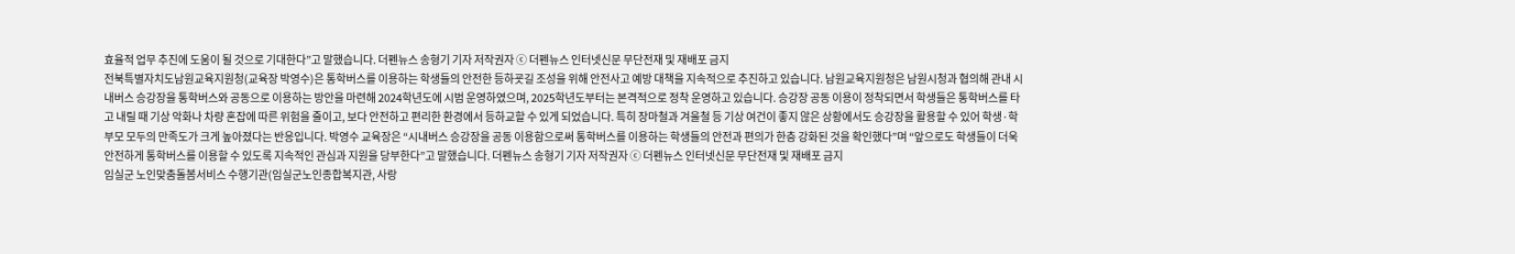효율적 업무 추진에 도움이 될 것으로 기대한다”고 말했습니다. 더펜뉴스 송형기 기자 저작권자 ⓒ 더펜뉴스 인터넷신문 무단전재 및 재배포 금지
전북특별자치도남원교육지원청(교육장 박영수)은 통학버스를 이용하는 학생들의 안전한 등하굣길 조성을 위해 안전사고 예방 대책을 지속적으로 추진하고 있습니다. 남원교육지원청은 남원시청과 협의해 관내 시내버스 승강장을 통학버스와 공동으로 이용하는 방안을 마련해 2024학년도에 시범 운영하였으며, 2025학년도부터는 본격적으로 정착 운영하고 있습니다. 승강장 공동 이용이 정착되면서 학생들은 통학버스를 타고 내릴 때 기상 악화나 차량 혼잡에 따른 위험을 줄이고, 보다 안전하고 편리한 환경에서 등하교할 수 있게 되었습니다. 특히 장마철과 겨울철 등 기상 여건이 좋지 않은 상황에서도 승강장을 활용할 수 있어 학생·학부모 모두의 만족도가 크게 높아졌다는 반응입니다. 박영수 교육장은 “시내버스 승강장을 공동 이용함으로써 통학버스를 이용하는 학생들의 안전과 편의가 한층 강화된 것을 확인했다”며 “앞으로도 학생들이 더욱 안전하게 통학버스를 이용할 수 있도록 지속적인 관심과 지원을 당부한다”고 말했습니다. 더펜뉴스 송형기 기자 저작권자 ⓒ 더펜뉴스 인터넷신문 무단전재 및 재배포 금지
임실군 노인맞춤돌봄서비스 수행기관(임실군노인종합복지관, 사랑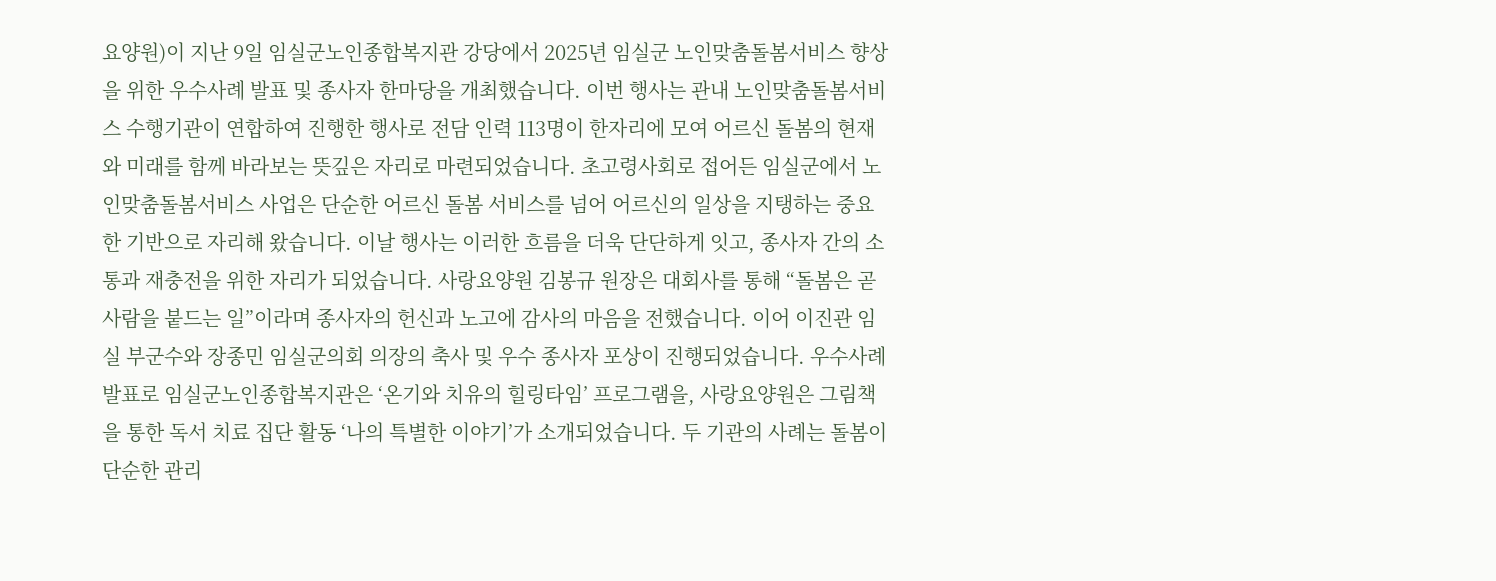요양원)이 지난 9일 임실군노인종합복지관 강당에서 2025년 임실군 노인맞춤돌봄서비스 향상을 위한 우수사례 발표 및 종사자 한마당을 개최했습니다. 이번 행사는 관내 노인맞춤돌봄서비스 수행기관이 연합하여 진행한 행사로 전담 인력 113명이 한자리에 모여 어르신 돌봄의 현재와 미래를 함께 바라보는 뜻깊은 자리로 마련되었습니다. 초고령사회로 접어든 임실군에서 노인맞춤돌봄서비스 사업은 단순한 어르신 돌봄 서비스를 넘어 어르신의 일상을 지탱하는 중요한 기반으로 자리해 왔습니다. 이날 행사는 이러한 흐름을 더욱 단단하게 잇고, 종사자 간의 소통과 재충전을 위한 자리가 되었습니다. 사랑요양원 김봉규 원장은 대회사를 통해 “돌봄은 곧 사람을 붙드는 일”이라며 종사자의 헌신과 노고에 감사의 마음을 전했습니다. 이어 이진관 임실 부군수와 장종민 임실군의회 의장의 축사 및 우수 종사자 포상이 진행되었습니다. 우수사례 발표로 임실군노인종합복지관은 ‘온기와 치유의 힐링타임’ 프로그램을, 사랑요양원은 그림책을 통한 독서 치료 집단 활동 ‘나의 특별한 이야기’가 소개되었습니다. 두 기관의 사례는 돌봄이 단순한 관리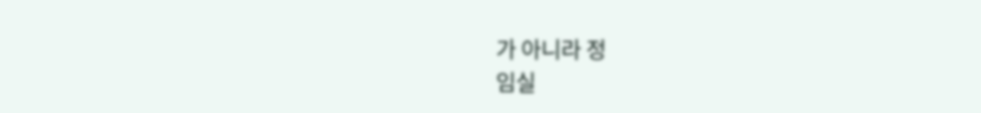가 아니라 정
임실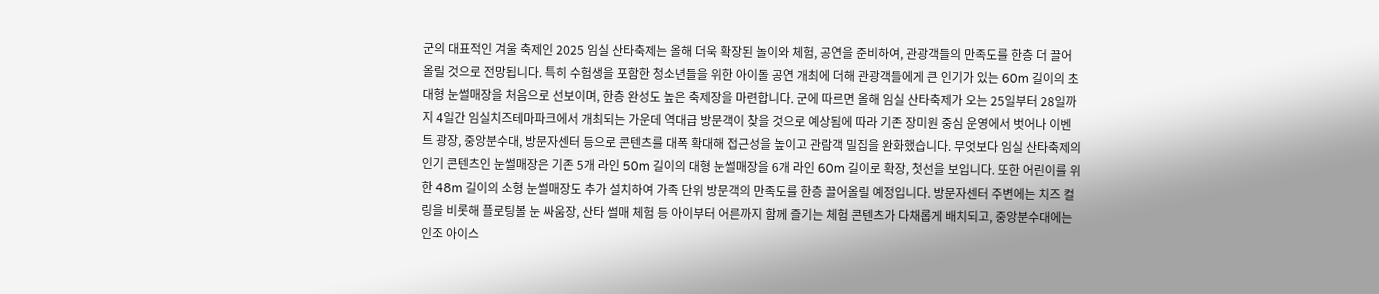군의 대표적인 겨울 축제인 2025 임실 산타축제는 올해 더욱 확장된 놀이와 체험, 공연을 준비하여, 관광객들의 만족도를 한층 더 끌어올릴 것으로 전망됩니다. 특히 수험생을 포함한 청소년들을 위한 아이돌 공연 개최에 더해 관광객들에게 큰 인기가 있는 60m 길이의 초대형 눈썰매장을 처음으로 선보이며, 한층 완성도 높은 축제장을 마련합니다. 군에 따르면 올해 임실 산타축제가 오는 25일부터 28일까지 4일간 임실치즈테마파크에서 개최되는 가운데 역대급 방문객이 찾을 것으로 예상됨에 따라 기존 장미원 중심 운영에서 벗어나 이벤트 광장, 중앙분수대, 방문자센터 등으로 콘텐츠를 대폭 확대해 접근성을 높이고 관람객 밀집을 완화했습니다. 무엇보다 임실 산타축제의 인기 콘텐츠인 눈썰매장은 기존 5개 라인 50m 길이의 대형 눈썰매장을 6개 라인 60m 길이로 확장, 첫선을 보입니다. 또한 어린이를 위한 48m 길이의 소형 눈썰매장도 추가 설치하여 가족 단위 방문객의 만족도를 한층 끌어올릴 예정입니다. 방문자센터 주변에는 치즈 컬링을 비롯해 플로팅볼 눈 싸움장, 산타 썰매 체험 등 아이부터 어른까지 함께 즐기는 체험 콘텐츠가 다채롭게 배치되고, 중앙분수대에는 인조 아이스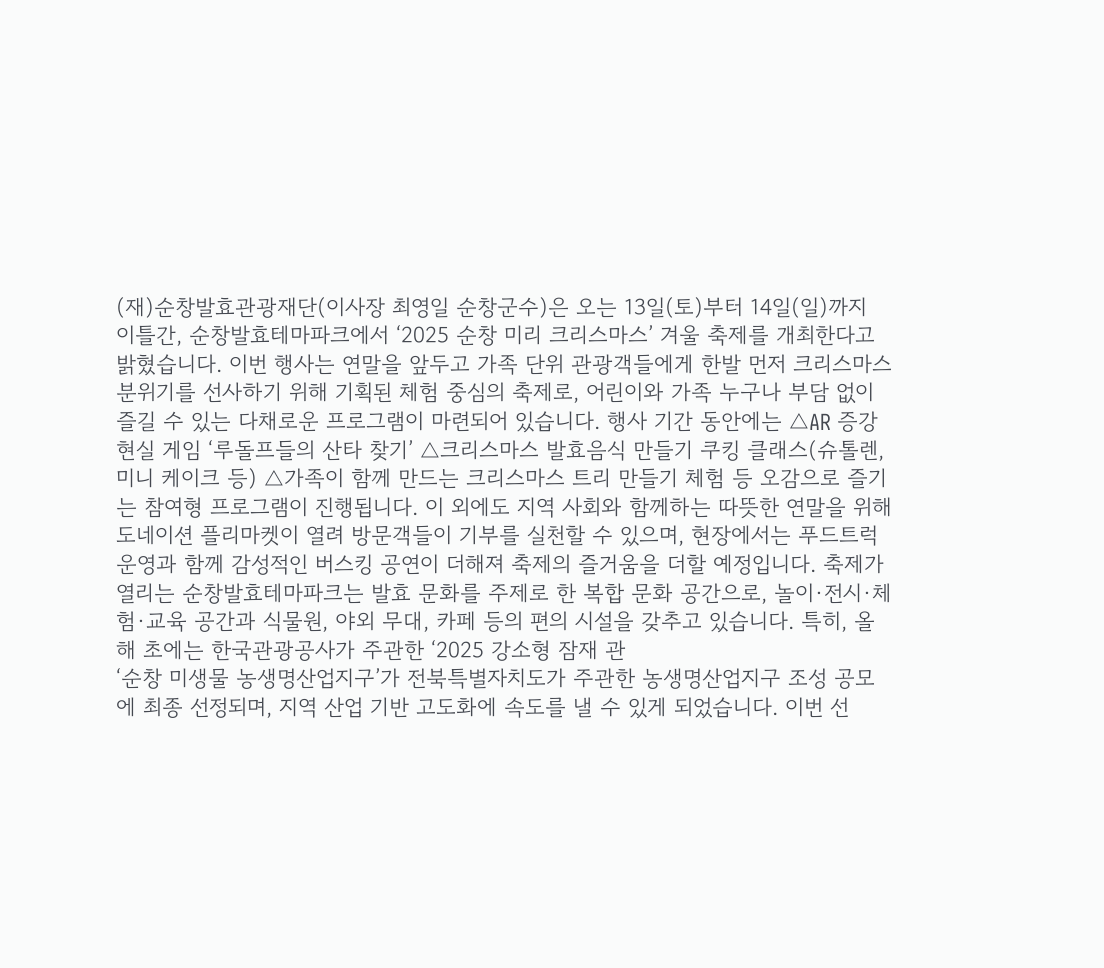(재)순창발효관광재단(이사장 최영일 순창군수)은 오는 13일(토)부터 14일(일)까지 이틀간, 순창발효테마파크에서 ‘2025 순창 미리 크리스마스’ 겨울 축제를 개최한다고 밝혔습니다. 이번 행사는 연말을 앞두고 가족 단위 관광객들에게 한발 먼저 크리스마스 분위기를 선사하기 위해 기획된 체험 중심의 축제로, 어린이와 가족 누구나 부담 없이 즐길 수 있는 다채로운 프로그램이 마련되어 있습니다. 행사 기간 동안에는 △AR 증강현실 게임 ‘루돌프들의 산타 찾기’ △크리스마스 발효음식 만들기 쿠킹 클래스(슈톨렌, 미니 케이크 등) △가족이 함께 만드는 크리스마스 트리 만들기 체험 등 오감으로 즐기는 참여형 프로그램이 진행됩니다. 이 외에도 지역 사회와 함께하는 따뜻한 연말을 위해 도네이션 플리마켓이 열려 방문객들이 기부를 실천할 수 있으며, 현장에서는 푸드트럭 운영과 함께 감성적인 버스킹 공연이 더해져 축제의 즐거움을 더할 예정입니다. 축제가 열리는 순창발효테마파크는 발효 문화를 주제로 한 복합 문화 공간으로, 놀이·전시·체험·교육 공간과 식물원, 야외 무대, 카페 등의 편의 시설을 갖추고 있습니다. 특히, 올해 초에는 한국관광공사가 주관한 ‘2025 강소형 잠재 관
‘순창 미생물 농생명산업지구’가 전북특별자치도가 주관한 농생명산업지구 조성 공모에 최종 선정되며, 지역 산업 기반 고도화에 속도를 낼 수 있게 되었습니다. 이번 선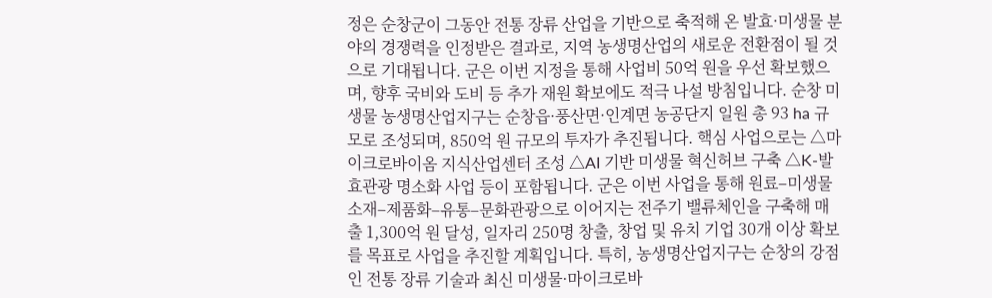정은 순창군이 그동안 전통 장류 산업을 기반으로 축적해 온 발효·미생물 분야의 경쟁력을 인정받은 결과로, 지역 농생명산업의 새로운 전환점이 될 것으로 기대됩니다. 군은 이번 지정을 통해 사업비 50억 원을 우선 확보했으며, 향후 국비와 도비 등 추가 재원 확보에도 적극 나설 방침입니다. 순창 미생물 농생명산업지구는 순창읍·풍산면·인계면 농공단지 일원 총 93 ha 규모로 조성되며, 850억 원 규모의 투자가 추진됩니다. 핵심 사업으로는 △마이크로바이옴 지식산업센터 조성 △AI 기반 미생물 혁신허브 구축 △K-발효관광 명소화 사업 등이 포함됩니다. 군은 이번 사업을 통해 원료–미생물 소재–제품화–유통–문화관광으로 이어지는 전주기 밸류체인을 구축해 매출 1,300억 원 달성, 일자리 250명 창출, 창업 및 유치 기업 30개 이상 확보를 목표로 사업을 추진할 계획입니다. 특히, 농생명산업지구는 순창의 강점인 전통 장류 기술과 최신 미생물·마이크로바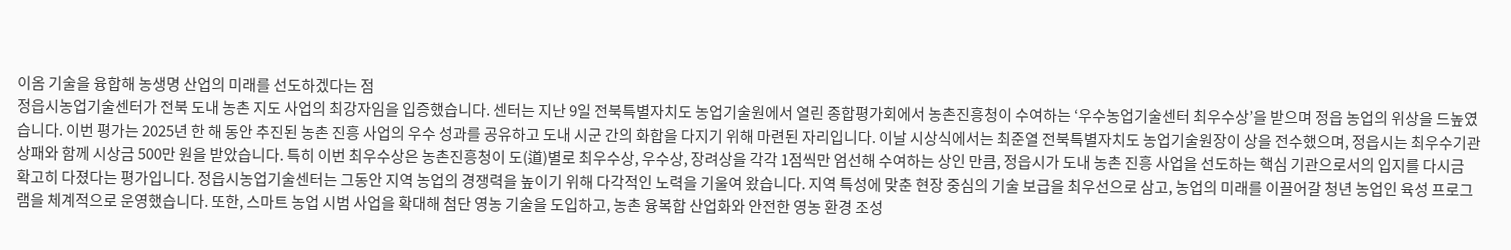이옴 기술을 융합해 농생명 산업의 미래를 선도하겠다는 점
정읍시농업기술센터가 전북 도내 농촌 지도 사업의 최강자임을 입증했습니다. 센터는 지난 9일 전북특별자치도 농업기술원에서 열린 종합평가회에서 농촌진흥청이 수여하는 ‘우수농업기술센터 최우수상’을 받으며 정읍 농업의 위상을 드높였습니다. 이번 평가는 2025년 한 해 동안 추진된 농촌 진흥 사업의 우수 성과를 공유하고 도내 시군 간의 화합을 다지기 위해 마련된 자리입니다. 이날 시상식에서는 최준열 전북특별자치도 농업기술원장이 상을 전수했으며, 정읍시는 최우수기관 상패와 함께 시상금 500만 원을 받았습니다. 특히 이번 최우수상은 농촌진흥청이 도(道)별로 최우수상, 우수상, 장려상을 각각 1점씩만 엄선해 수여하는 상인 만큼, 정읍시가 도내 농촌 진흥 사업을 선도하는 핵심 기관으로서의 입지를 다시금 확고히 다졌다는 평가입니다. 정읍시농업기술센터는 그동안 지역 농업의 경쟁력을 높이기 위해 다각적인 노력을 기울여 왔습니다. 지역 특성에 맞춘 현장 중심의 기술 보급을 최우선으로 삼고, 농업의 미래를 이끌어갈 청년 농업인 육성 프로그램을 체계적으로 운영했습니다. 또한, 스마트 농업 시범 사업을 확대해 첨단 영농 기술을 도입하고, 농촌 융복합 산업화와 안전한 영농 환경 조성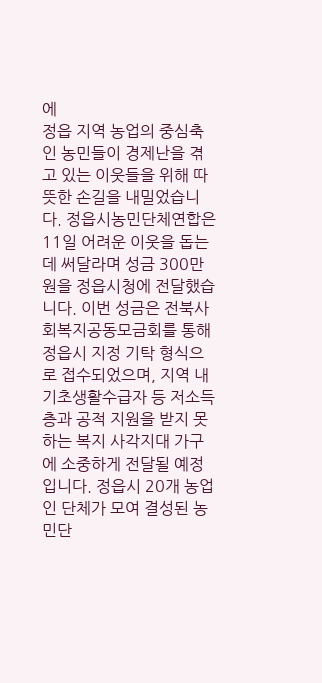에
정읍 지역 농업의 중심축인 농민들이 경제난을 겪고 있는 이웃들을 위해 따뜻한 손길을 내밀었습니다. 정읍시농민단체연합은 11일 어려운 이웃을 돕는 데 써달라며 성금 300만 원을 정읍시청에 전달했습니다. 이번 성금은 전북사회복지공동모금회를 통해 정읍시 지정 기탁 형식으로 접수되었으며, 지역 내 기초생활수급자 등 저소득층과 공적 지원을 받지 못하는 복지 사각지대 가구에 소중하게 전달될 예정입니다. 정읍시 20개 농업인 단체가 모여 결성된 농민단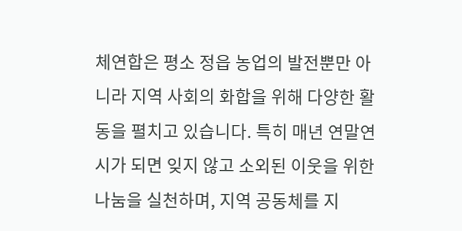체연합은 평소 정읍 농업의 발전뿐만 아니라 지역 사회의 화합을 위해 다양한 활동을 펼치고 있습니다. 특히 매년 연말연시가 되면 잊지 않고 소외된 이웃을 위한 나눔을 실천하며, 지역 공동체를 지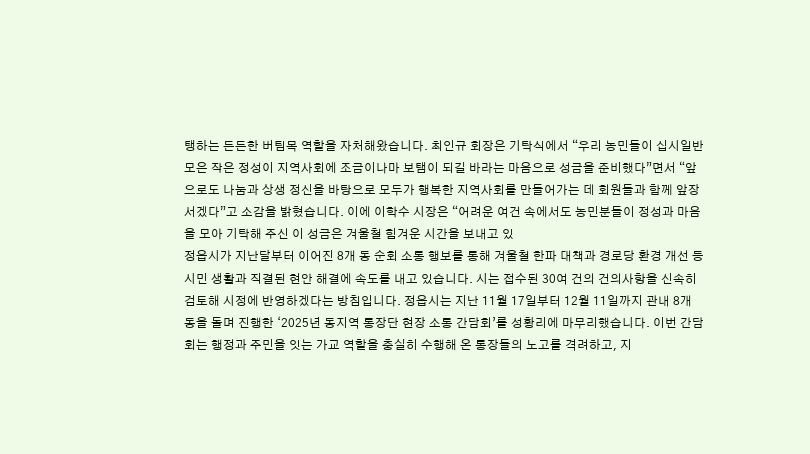탱하는 든든한 버팀목 역할을 자처해왔습니다. 최인규 회장은 기탁식에서 “우리 농민들이 십시일반 모은 작은 정성이 지역사회에 조금이나마 보탬이 되길 바라는 마음으로 성금을 준비했다”면서 “앞으로도 나눔과 상생 정신을 바탕으로 모두가 행복한 지역사회를 만들어가는 데 회원들과 함께 앞장서겠다”고 소감을 밝혔습니다. 이에 이학수 시장은 “어려운 여건 속에서도 농민분들이 정성과 마음을 모아 기탁해 주신 이 성금은 겨울철 힘겨운 시간을 보내고 있
정읍시가 지난달부터 이어진 8개 동 순회 소통 행보를 통해 겨울철 한파 대책과 경로당 환경 개선 등 시민 생활과 직결된 현안 해결에 속도를 내고 있습니다. 시는 접수된 30여 건의 건의사항을 신속히 검토해 시정에 반영하겠다는 방침입니다. 정읍시는 지난 11월 17일부터 12월 11일까지 관내 8개 동을 돌며 진행한 ‘2025년 동지역 통장단 현장 소통 간담회’를 성황리에 마무리했습니다. 이번 간담회는 행정과 주민을 잇는 가교 역할을 충실히 수행해 온 통장들의 노고를 격려하고, 지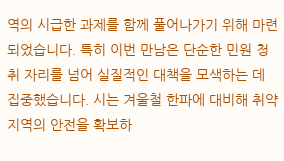역의 시급한 과제를 함께 풀어나가기 위해 마련되었습니다. 특히 이번 만남은 단순한 민원 청취 자리를 넘어 실질적인 대책을 모색하는 데 집중했습니다. 시는 겨울철 한파에 대비해 취약지역의 안전을 확보하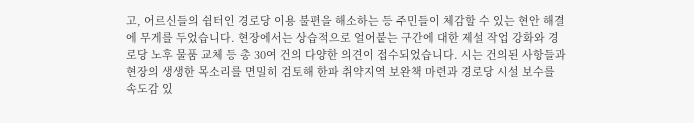고, 어르신들의 쉼터인 경로당 이용 불편을 해소하는 등 주민들이 체감할 수 있는 현안 해결에 무게를 두었습니다. 현장에서는 상습적으로 얼어붙는 구간에 대한 제설 작업 강화와 경로당 노후 물품 교체 등 총 30여 건의 다양한 의견이 접수되었습니다. 시는 건의된 사항들과 현장의 생생한 목소리를 면밀히 검토해 한파 취약지역 보완책 마련과 경로당 시설 보수를 속도감 있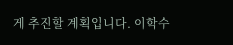게 추진할 계획입니다. 이학수